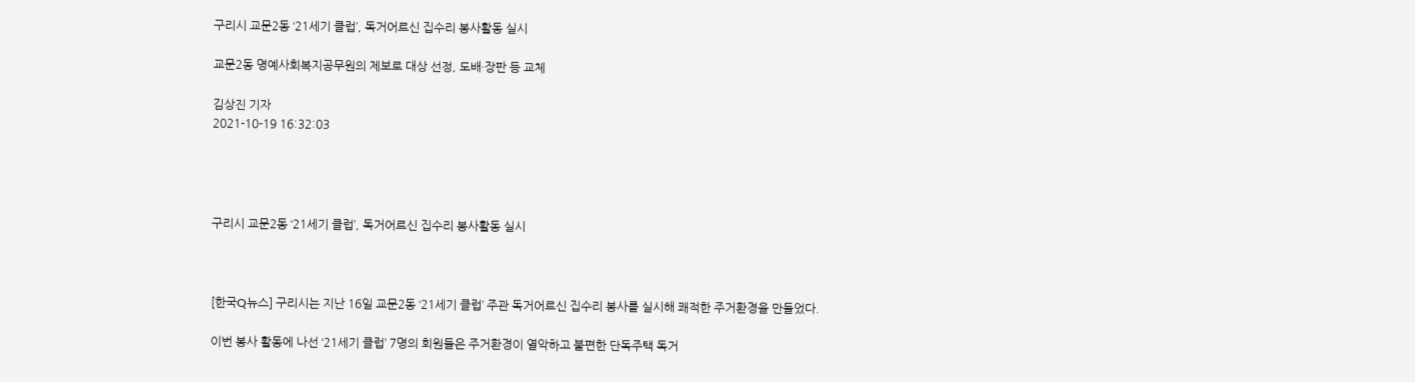구리시 교문2동 ‘21세기 클럽’, 독거어르신 집수리 봉사활동 실시

교문2동 명예사회복지공무원의 제보로 대상 선정, 도배·장판 등 교체

김상진 기자
2021-10-19 16:32:03




구리시 교문2동 ‘21세기 클럽’, 독거어르신 집수리 봉사활동 실시



[한국Q뉴스] 구리시는 지난 16일 교문2동 ‘21세기 클럽’ 주관 독거어르신 집수리 봉사를 실시해 쾌적한 주거환경을 만들었다.

이번 봉사 활동에 나선 ‘21세기 클럽’ 7명의 회원들은 주거환경이 열악하고 불편한 단독주택 독거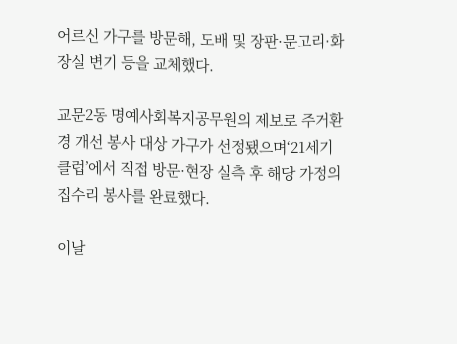어르신 가구를 방문해, 도배 및 장판·문고리·화장실 변기 등을 교체했다.

교문2동 명예사회복지공무원의 제보로 주거환경 개선 봉사 대상 가구가 선정됐으며‘21세기 클럽’에서 직접 방문·현장 실측 후 해당 가정의 집수리 봉사를 완료했다.

이날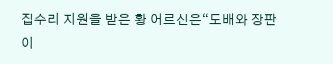집수리 지원을 받은 황 어르신은“도배와 장판이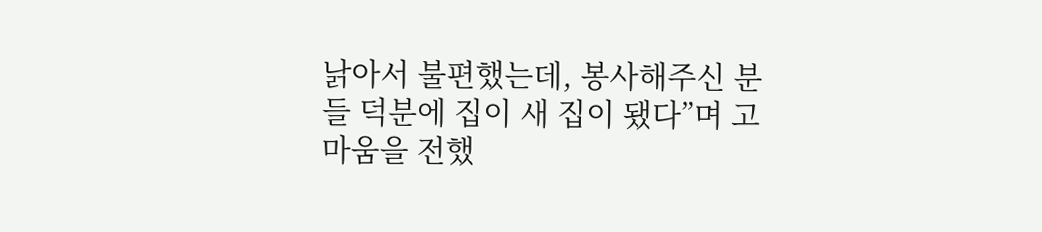낡아서 불편했는데, 봉사해주신 분들 덕분에 집이 새 집이 됐다”며 고마움을 전했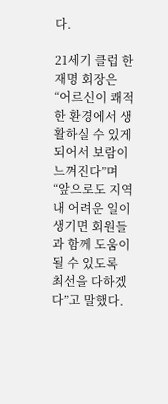다.

21세기 클럽 한재명 회장은 “어르신이 쾌적한 환경에서 생활하실 수 있게 되어서 보람이 느껴진다”며 “앞으로도 지역 내 어려운 일이 생기면 회원들과 함께 도움이 될 수 있도록 최선을 다하겠다”고 말했다.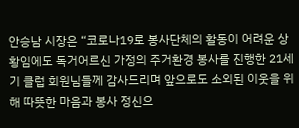안승남 시장은 “코로나19로 봉사단체의 활동이 어려운 상황임에도 독거어르신 가정의 주거환경 봉사를 진행한 21세기 클럽 회원님들께 감사드리며 앞으로도 소외된 이웃을 위해 따뜻한 마음과 봉사 정신으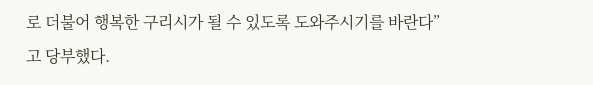로 더불어 행복한 구리시가 될 수 있도록 도와주시기를 바란다”고 당부했다.